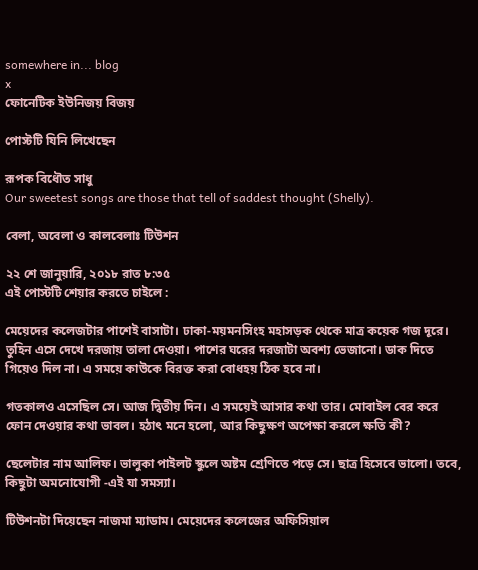somewhere in... blog
x
ফোনেটিক ইউনিজয় বিজয়

পোস্টটি যিনি লিখেছেন

রূপক বিধৌত সাধু
Our sweetest songs are those that tell of saddest thought (Shelly).

বেলা, অবেলা ও কালবেলাঃ টিউশন

২২ শে জানুয়ারি, ২০১৮ রাত ৮:৩৫
এই পোস্টটি শেয়ার করতে চাইলে :

মেয়েদের কলেজটার পাশেই বাসাটা। ঢাকা-ময়মনসিংহ মহাসড়ক থেকে মাত্র কয়েক গজ দূরে। তুহিন এসে দেখে দরজায় তালা দেওয়া। পাশের ঘরের দরজাটা অবশ্য ভেজানো। ডাক দিতে গিয়েও দিল না। এ সময়ে কাউকে বিরক্ত করা বোধহয় ঠিক হবে না।

গতকালও এসেছিল সে। আজ দ্বিতীয় দিন। এ সময়েই আসার কথা তার। মোবাইল বের করে ফোন দেওয়ার কথা ভাবল। হঠাৎ মনে হলো, আর কিছুক্ষণ অপেক্ষা করলে ক্ষতি কী?

ছেলেটার নাম আলিফ। ভালুকা পাইলট স্কুলে অষ্টম শ্রেণিতে পড়ে সে। ছাত্র হিসেবে ভালো। তবে, কিছুটা অমনোযোগী -এই যা সমস্যা।

টিউশনটা দিয়েছেন নাজমা ম্যাডাম। মেয়েদের কলেজের অফিসিয়াল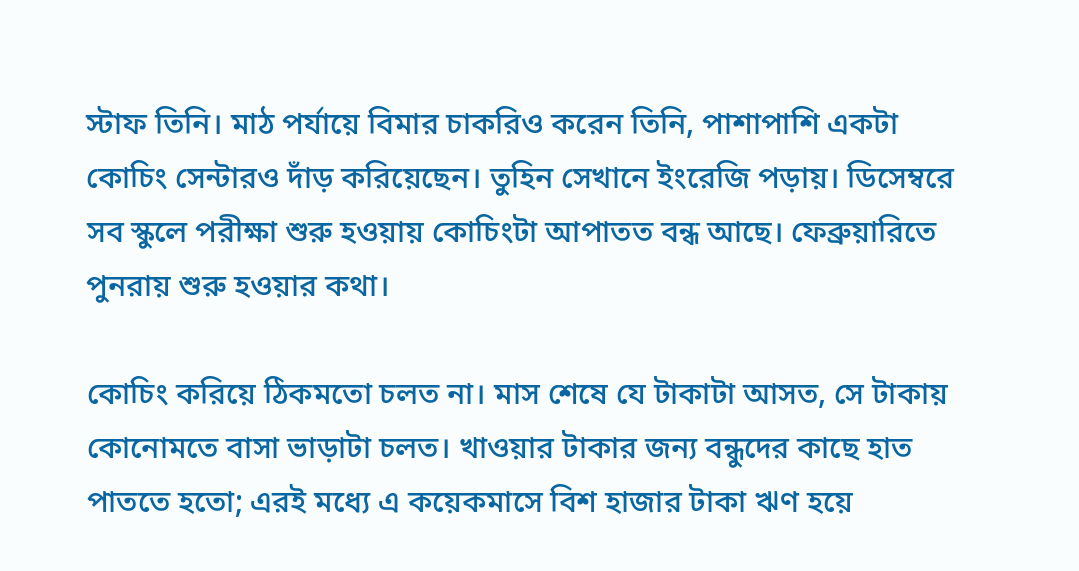স্টাফ তিনি। মাঠ পর্যায়ে বিমার চাকরিও করেন তিনি, পাশাপাশি একটা কোচিং সেন্টারও দাঁড় করিয়েছেন। তুহিন সেখানে ইংরেজি পড়ায়। ডিসেম্বরে সব স্কুলে পরীক্ষা শুরু হওয়ায় কোচিংটা আপাতত বন্ধ আছে। ফেব্রুয়ারিতে পুনরায় শুরু হওয়ার কথা।

কোচিং করিয়ে ঠিকমতো চলত না। মাস শেষে যে টাকাটা আসত, সে টাকায় কোনোমতে বাসা ভাড়াটা চলত। খাওয়ার টাকার জন্য বন্ধুদের কাছে হাত পাততে হতো; এরই মধ্যে এ কয়েকমাসে বিশ হাজার টাকা ঋণ হয়ে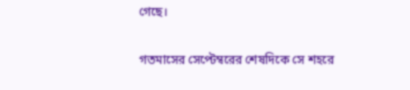গেছে।

গতমাসের সেপ্টেম্বরের শেষদিকে সে শহরে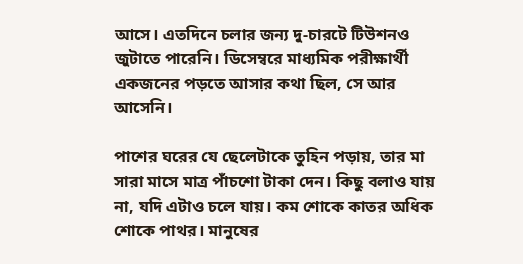আসে। এতদিনে চলার জন্য দু-চারটে টিউশনও জুটাতে পারেনি। ডিসেম্বরে মাধ্যমিক পরীক্ষার্থী একজনের পড়তে আসার কথা ছিল, সে আর আসেনি।

পাশের ঘরের যে ছেলেটাকে তুহিন পড়ায়, তার মা সারা মাসে মাত্র পাঁচশো টাকা দেন। কিছু বলাও যায় না, যদি এটাও চলে যায়। কম শোকে কাতর অধিক শোকে পাথর। মানুষের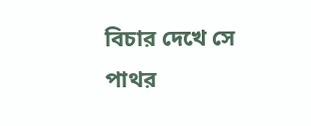বিচার দেখে সে পাথর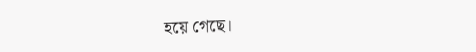হয়ে গেছে।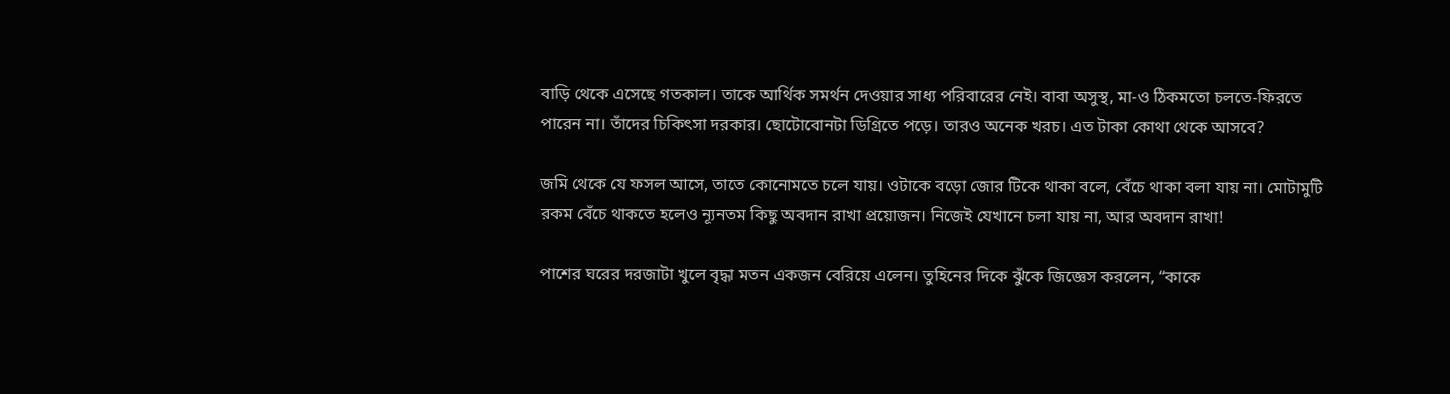বাড়ি থেকে এসেছে গতকাল। তাকে আর্থিক সমর্থন দেওয়ার সাধ্য পরিবারের নেই। বাবা অসুস্থ, মা-ও ঠিকমতো চলতে-ফিরতে পারেন না। তাঁদের চিকিৎসা দরকার। ছোটোবোনটা ডিগ্রিতে পড়ে। তারও অনেক খরচ। এত টাকা কোথা থেকে আসবে?

জমি থেকে যে ফসল আসে, তাতে কোনোমতে চলে যায়। ওটাকে বড়ো জোর টিকে থাকা বলে, বেঁচে থাকা বলা যায় না। মোটামুটি রকম বেঁচে থাকতে হলেও ন্যূনতম কিছু অবদান রাখা প্রয়োজন। নিজেই যেখানে চলা যায় না, আর অবদান রাখা!

পাশের ঘরের দরজাটা খুলে বৃদ্ধা মতন একজন বেরিয়ে এলেন। তুহিনের দিকে ঝুঁকে জিজ্ঞেস করলেন, “কাকে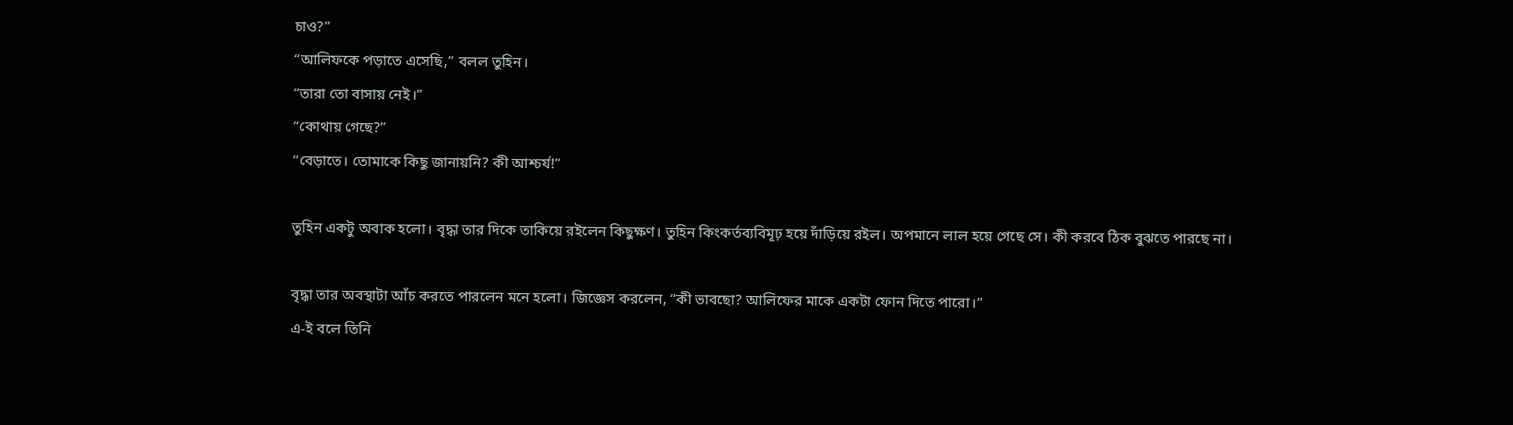চাও?”
“আলিফকে পড়াতে এসেছি,” বলল তুহিন।
“তারা তো বাসায় নেই।”
“কোথায় গেছে?”
“বেড়াতে। তোমাকে কিছু জানায়নি? কী আশ্চর্য!”

তুহিন একটু অবাক হলো। বৃদ্ধা তার দিকে তাকিয়ে রইলেন কিছুক্ষণ। তুহিন কিংকর্তব্যবিমূঢ় হয়ে দাঁড়িয়ে রইল। অপমানে লাল হয়ে গেছে সে। কী করবে ঠিক বুঝতে পারছে না।

বৃদ্ধা তার অবস্থাটা আঁচ করতে পারলেন মনে হলো। জিজ্ঞেস করলেন, “কী ভাবছো? আলিফের মাকে একটা ফোন দিতে পারো।”
এ-ই বলে তিনি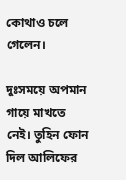কোথাও চলে গেলেন।

দুঃসময়ে অপমান গায়ে মাখতে নেই। তুহিন ফোন দিল আলিফের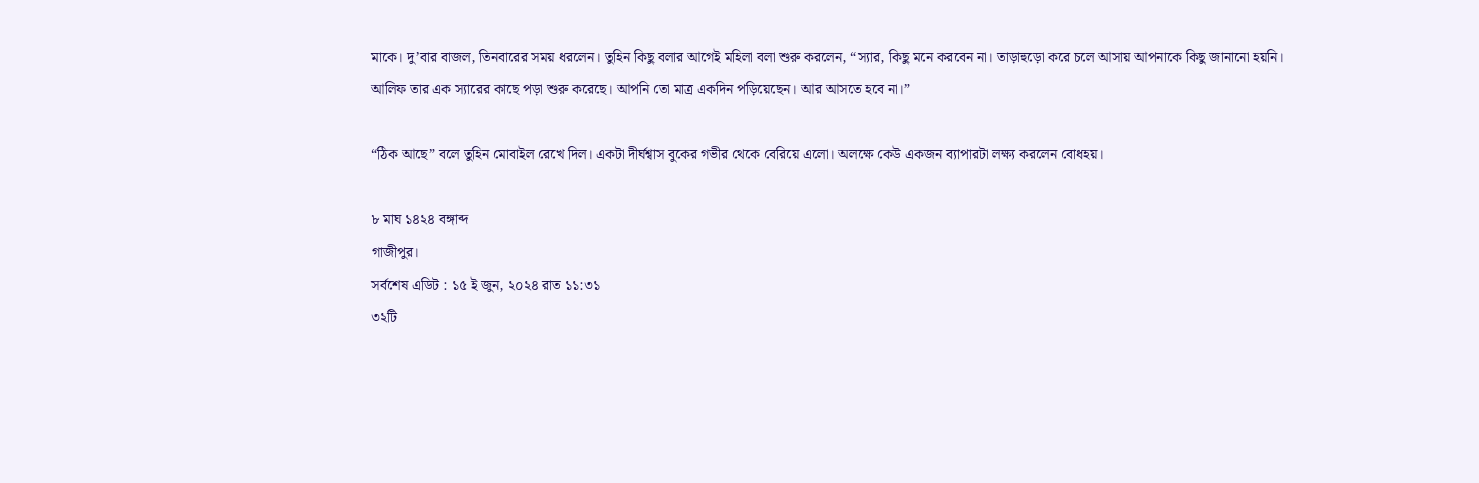মাকে। দু’বার বাজল, তিনবারের সময় ধরলেন। তুহিন কিছু বলার আগেই মহিলা বলা শুরু করলেন, “স্যার, কিছু মনে করবেন না। তাড়াহুড়ো করে চলে আসায় আপনাকে কিছু জানানো হয়নি। আলিফ তার এক স্যারের কাছে পড়া শুরু করেছে। আপনি তো মাত্র একদিন পড়িয়েছেন। আর আসতে হবে না।”

“ঠিক আছে” বলে তুহিন মোবাইল রেখে দিল। একটা দীর্ঘশ্বাস বুকের গভীর থেকে বেরিয়ে এলো। অলক্ষে কেউ একজন ব্যাপারটা লক্ষ্য করলেন বোধহয়।

৮ মাঘ ১৪২৪ বঙ্গাব্দ
গাজীপুর।
সর্বশেষ এডিট : ১৫ ই জুন, ২০২৪ রাত ১১:৩১
৩২টি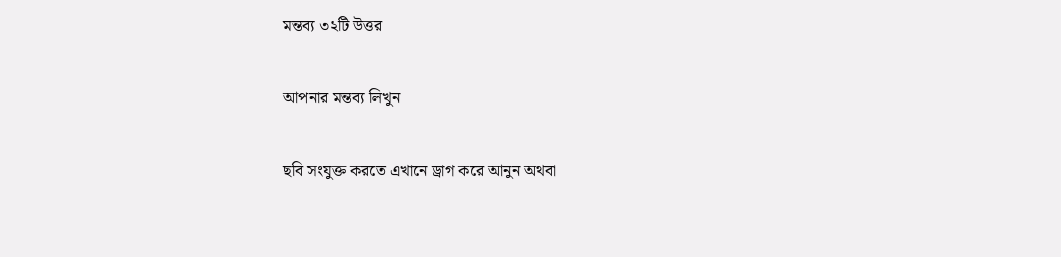মন্তব্য ৩২টি উত্তর

আপনার মন্তব্য লিখুন

ছবি সংযুক্ত করতে এখানে ড্রাগ করে আনুন অথবা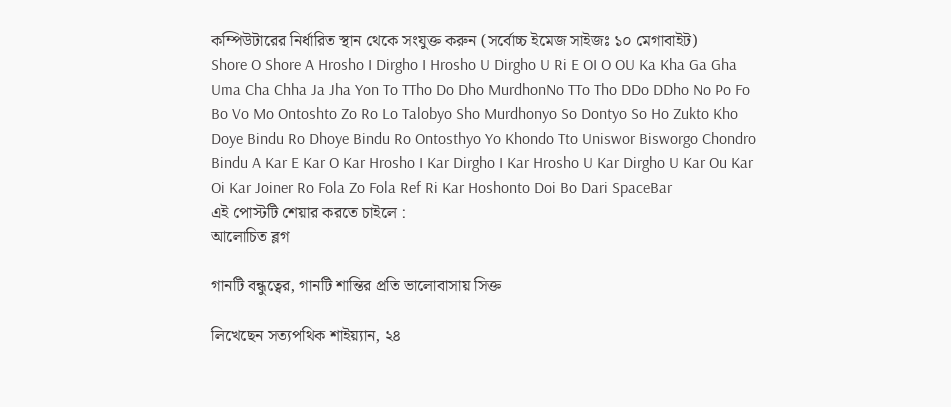কম্পিউটারের নির্ধারিত স্থান থেকে সংযুক্ত করুন (সর্বোচ্চ ইমেজ সাইজঃ ১০ মেগাবাইট)
Shore O Shore A Hrosho I Dirgho I Hrosho U Dirgho U Ri E OI O OU Ka Kha Ga Gha Uma Cha Chha Ja Jha Yon To TTho Do Dho MurdhonNo TTo Tho DDo DDho No Po Fo Bo Vo Mo Ontoshto Zo Ro Lo Talobyo Sho Murdhonyo So Dontyo So Ho Zukto Kho Doye Bindu Ro Dhoye Bindu Ro Ontosthyo Yo Khondo Tto Uniswor Bisworgo Chondro Bindu A Kar E Kar O Kar Hrosho I Kar Dirgho I Kar Hrosho U Kar Dirgho U Kar Ou Kar Oi Kar Joiner Ro Fola Zo Fola Ref Ri Kar Hoshonto Doi Bo Dari SpaceBar
এই পোস্টটি শেয়ার করতে চাইলে :
আলোচিত ব্লগ

গানটি বন্ধুত্বের, গানটি শান্তির প্রতি ভালোবাসায় সিক্ত

লিখেছেন সত্যপথিক শাইয়্যান, ২৪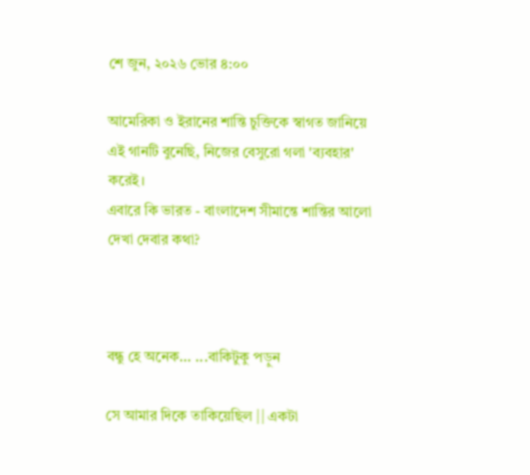শে জুন, ২০২৬ ভোর ৪:০০

আমেরিকা ও ইরানের শান্তি চুক্তিকে স্বাগত জানিয়ে এই গানটি বুনেছি, নিজের বেসুরো গলা 'ব্যবহার' করেই।
এবারে কি ভারত - বাংলাদেশ সীমান্তে শান্তির আলো দেখা দেবার কথা?



বন্ধু হে অনেক... ...বাকিটুকু পড়ুন

সে আমার দিকে তাকিয়েছিল || একটা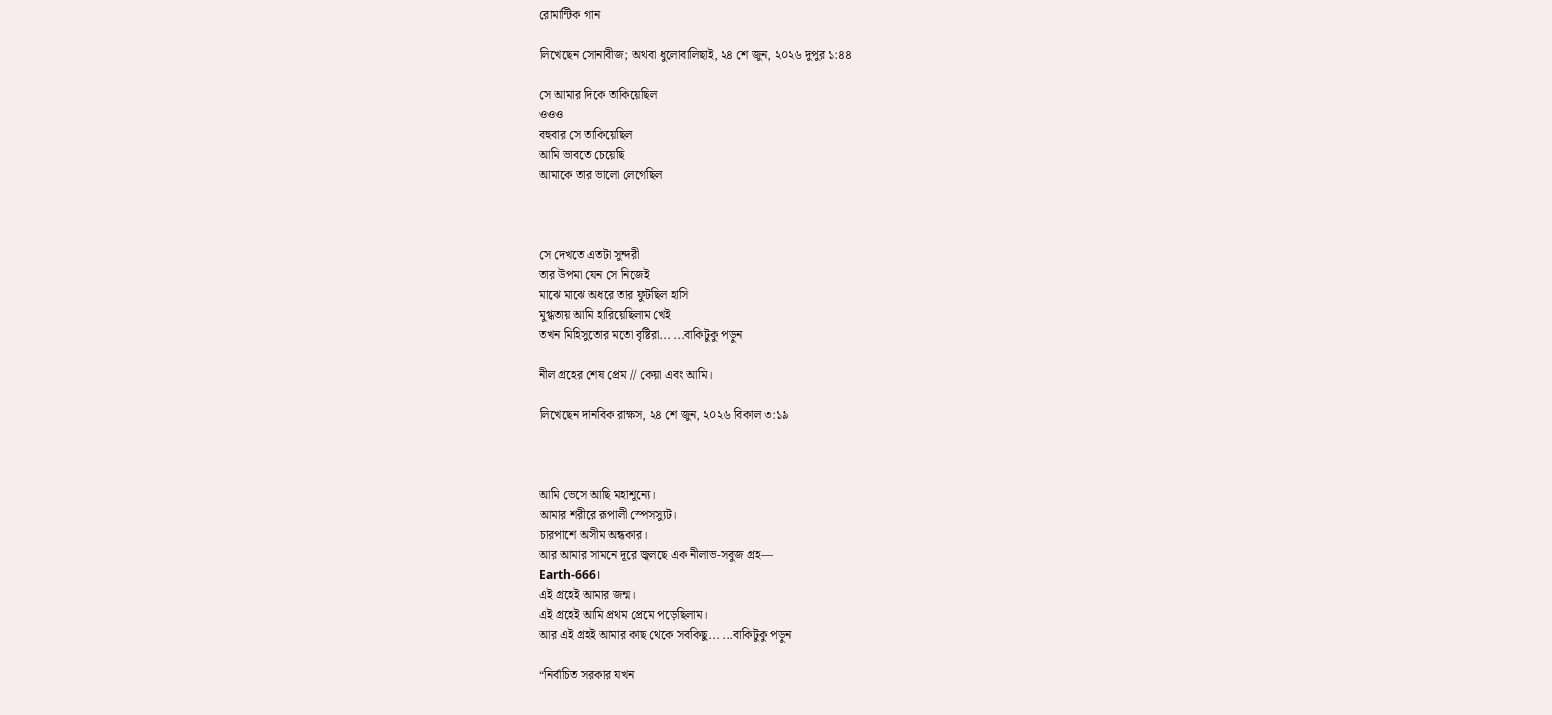রোমান্টিক গান

লিখেছেন সোনাবীজ; অথবা ধুলোবালিছাই, ২৪ শে জুন, ২০২৬ দুপুর ১:৪৪

সে আমার দিকে তাকিয়েছিল
ওওও
বহুবার সে তাকিয়েছিল
আমি ভাবতে চেয়েছি
আমাকে তার ভালো লেগেছিল



সে দেখতে এতটা সুন্দরী
তার উপমা যেন সে নিজেই
মাঝে মাঝে অধরে তার ফুটছিল হাসি
মুগ্ধতায় আমি হারিয়েছিলাম খেই
তখন মিহিসুতোর মতো বৃষ্টিরা... ...বাকিটুকু পড়ুন

নীল গ্রহের শেষ প্রেম // কেয়া এবং আমি।

লিখেছেন দানবিক রাক্ষস, ২৪ শে জুন, ২০২৬ বিকাল ৩:১৯



আমি ভেসে আছি মহাশূন্যে।
আমার শরীরে রূপালী স্পেসস্যুট।
চারপাশে অসীম অন্ধকার।
আর আমার সামনে দূরে জ্বলছে এক নীলাভ-সবুজ গ্রহ—
Earth-666।
এই গ্রহেই আমার জন্ম।
এই গ্রহেই আমি প্রথম প্রেমে পড়েছিলাম।
আর এই গ্রহই আমার কাছ থেকে সবকিছু... ...বাকিটুকু পড়ুন

“নির্বাচিত সরকার যখন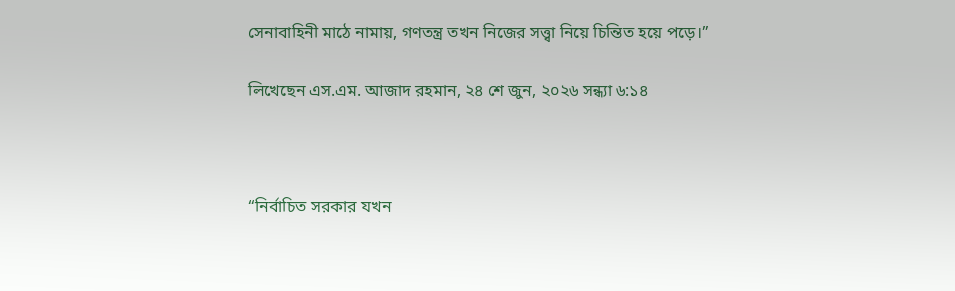সেনাবাহিনী মাঠে নামায়, গণতন্ত্র তখন নিজের সত্ত্বা নিয়ে চিন্তিত হয়ে পড়ে।”

লিখেছেন এস.এম. আজাদ রহমান, ২৪ শে জুন, ২০২৬ সন্ধ্যা ৬:১৪



“নির্বাচিত সরকার যখন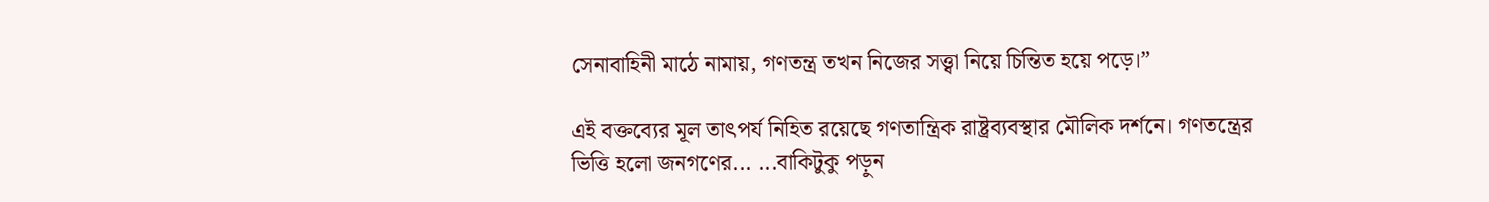সেনাবাহিনী মাঠে নামায়, গণতন্ত্র তখন নিজের সত্ত্বা নিয়ে চিন্তিত হয়ে পড়ে।”

এই বক্তব্যের মূল তাৎপর্য নিহিত রয়েছে গণতান্ত্রিক রাষ্ট্রব্যবস্থার মৌলিক দর্শনে। গণতন্ত্রের ভিত্তি হলো জনগণের... ...বাকিটুকু পড়ুন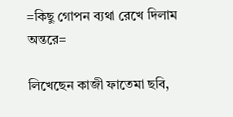=কিছু গোপন ব্যথা রেখে দিলাম অন্তরে=

লিখেছেন কাজী ফাতেমা ছবি,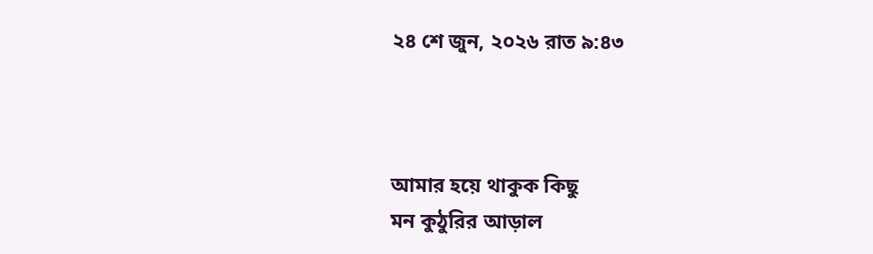২৪ শে জুন, ২০২৬ রাত ৯:৪৩



আমার হয়ে থাকুক কিছু
মন কুঠুরির আড়াল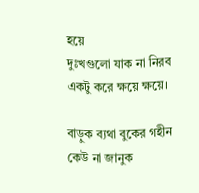হয়ে
দুঃখগুলো যাক না নিরব
একটু করে ক্ষয়ে ক্ষয়ে।

বাড়ুক ব্যথা বুকের গহীন
কেউ না জানুক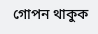গোপন থাকুক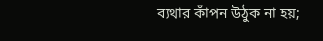ব্যথার কাঁপন উঠুক না হয়;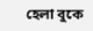হেলা বুকে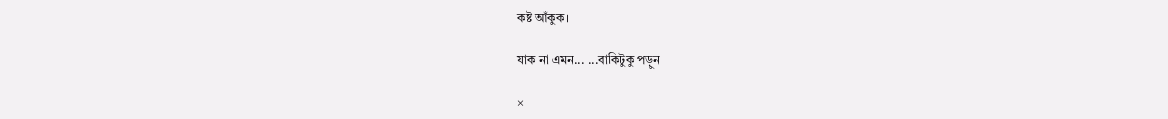কষ্ট আঁকুক।

যাক না এমন... ...বাকিটুকু পড়ুন

×